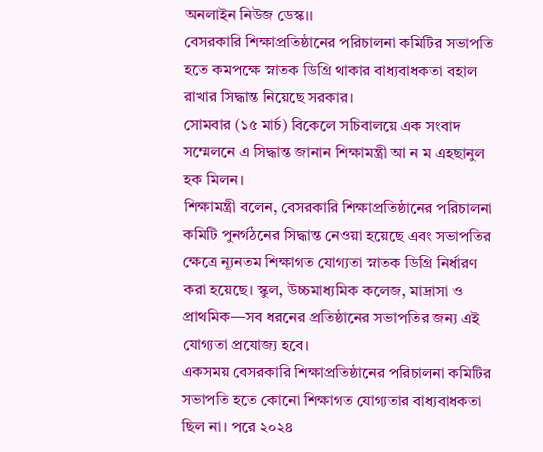অনলাইন নিউজ ডেস্ক।।
বেসরকারি শিক্ষাপ্রতিষ্ঠানের পরিচালনা কমিটির সভাপতি হতে কমপক্ষে স্নাতক ডিগ্রি থাকার বাধ্যবাধকতা বহাল রাখার সিদ্ধান্ত নিয়েছে সরকার।
সোমবার (১৫ মার্চ) বিকেলে সচিবালয়ে এক সংবাদ সম্মেলনে এ সিদ্ধান্ত জানান শিক্ষামন্ত্রী আ ন ম এহছানুল হক মিলন।
শিক্ষামন্ত্রী বলেন, বেসরকারি শিক্ষাপ্রতিষ্ঠানের পরিচালনা কমিটি পুনর্গঠনের সিদ্ধান্ত নেওয়া হয়েছে এবং সভাপতির ক্ষেত্রে ন্যূনতম শিক্ষাগত যোগ্যতা স্নাতক ডিগ্রি নির্ধারণ করা হয়েছে। স্কুল, উচ্চমাধ্যমিক কলেজ, মাদ্রাসা ও প্রাথমিক—সব ধরনের প্রতিষ্ঠানের সভাপতির জন্য এই যোগ্যতা প্রযোজ্য হবে।
একসময় বেসরকারি শিক্ষাপ্রতিষ্ঠানের পরিচালনা কমিটির সভাপতি হতে কোনো শিক্ষাগত যোগ্যতার বাধ্যবাধকতা ছিল না। পরে ২০২৪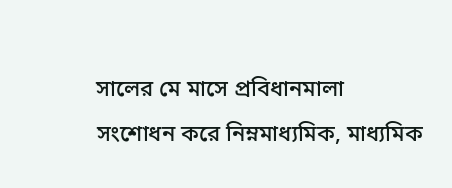সালের মে মাসে প্রবিধানমালা সংশোধন করে নিম্নমাধ্যমিক, মাধ্যমিক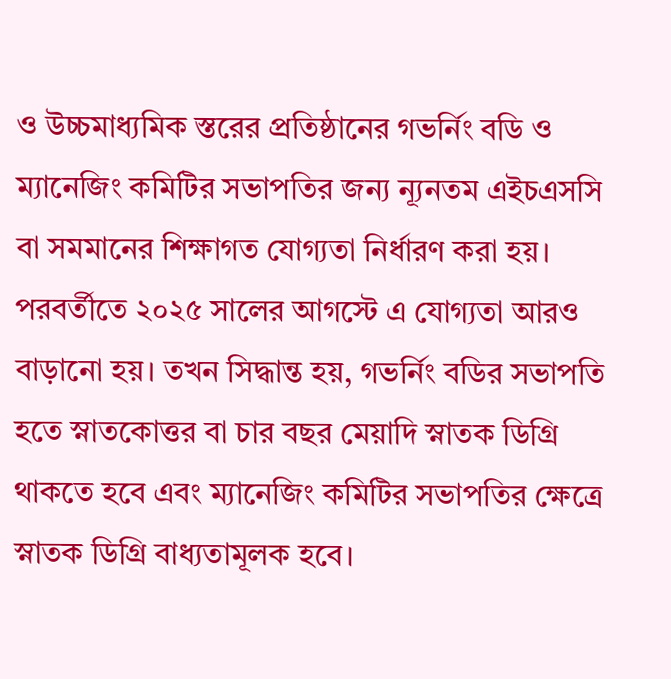ও উচ্চমাধ্যমিক স্তরের প্রতিষ্ঠানের গভর্নিং বডি ও ম্যানেজিং কমিটির সভাপতির জন্য ন্যূনতম এইচএসসি বা সমমানের শিক্ষাগত যোগ্যতা নির্ধারণ করা হয়।
পরবর্তীতে ২০২৫ সালের আগস্টে এ যোগ্যতা আরও বাড়ানো হয়। তখন সিদ্ধান্ত হয়, গভর্নিং বডির সভাপতি হতে স্নাতকোত্তর বা চার বছর মেয়াদি স্নাতক ডিগ্রি থাকতে হবে এবং ম্যানেজিং কমিটির সভাপতির ক্ষেত্রে স্নাতক ডিগ্রি বাধ্যতামূলক হবে।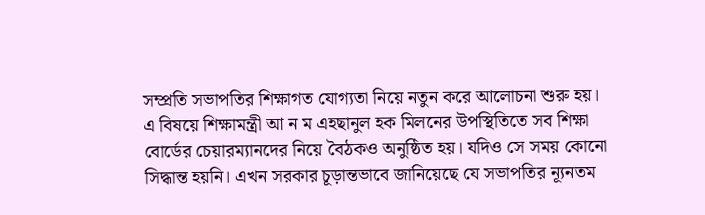সম্প্রতি সভাপতির শিক্ষাগত যোগ্যতা নিয়ে নতুন করে আলোচনা শুরু হয়। এ বিষয়ে শিক্ষামন্ত্রী আ ন ম এহছানুল হক মিলনের উপস্থিতিতে সব শিক্ষা বোর্ডের চেয়ারম্যানদের নিয়ে বৈঠকও অনুষ্ঠিত হয়। যদিও সে সময় কোনো সিদ্ধান্ত হয়নি। এখন সরকার চূড়ান্তভাবে জানিয়েছে যে সভাপতির ন্যূনতম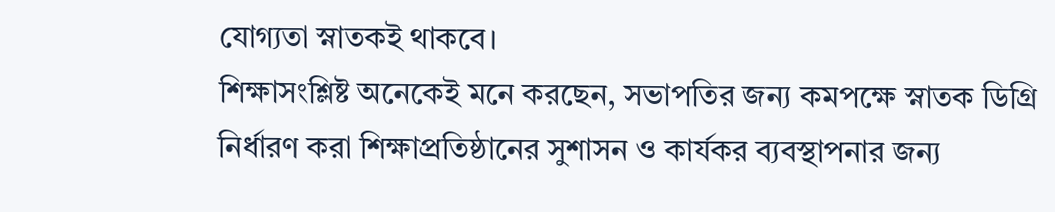যোগ্যতা স্নাতকই থাকবে।
শিক্ষাসংশ্লিষ্ট অনেকেই মনে করছেন, সভাপতির জন্য কমপক্ষে স্নাতক ডিগ্রি নির্ধারণ করা শিক্ষাপ্রতিষ্ঠানের সুশাসন ও কার্যকর ব্যবস্থাপনার জন্য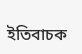ইতিবাচক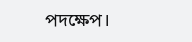পদক্ষেপ।